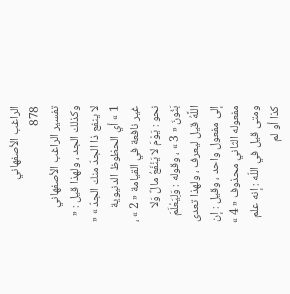الراغب الأصفهاني
878
تفسير الراغب الأصفهاني
وكذلك الجد ، ولهذا قيل : « لا ينفع ذا الجدّ منك الجدّ » « 1 » أي الحظوظ الدنيوية غير نافعة في القيامة « 2 » ، نحو : يَوْمَ لا يَنْفَعُ مالٌ وَلا بَنُونَ « 3 » ، وقوله : وَلِيَعْلَمَ اللَّهُ قيل ليعرف ، ولهذا تعدى إلى مفعول واحد ، وقيل : إن مفعوله الثاني محذوف « 4 » ومتى قيل في اللّه : إنه علم كذا أو لم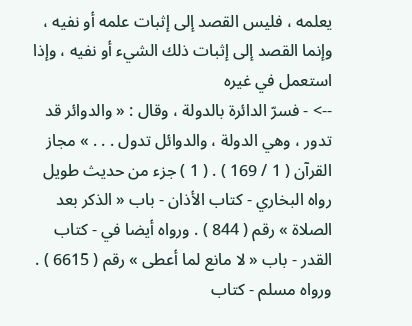يعلمه ، فليس القصد إلى إثبات علمه أو نفيه ، وإنما القصد إلى إثبات ذلك الشيء أو نفيه ، وإذا استعمل في غيره
--> - فسرّ الدائرة بالدولة ، وقال : « والدوائر قد تدور ، وهي الدولة ، والدوائل تدول . . . » مجاز القرآن ( 1 / 169 ) . ( 1 ) جزء من حديث طويل رواه البخاري - كتاب الأذان - باب « الذكر بعد الصلاة » رقم ( 844 ) . ورواه أيضا في - كتاب القدر - باب « لا مانع لما أعطى » رقم ( 6615 ) . ورواه مسلم - كتاب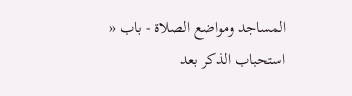المساجد ومواضع الصلاة - باب « استحباب الذكر بعد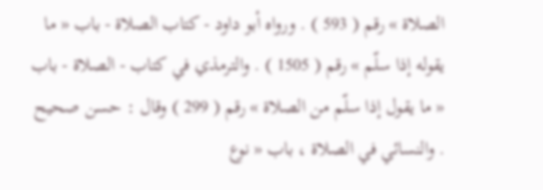الصلاة » رقم ( 593 ) . ورواه أبو داود - كتاب الصلاة - باب « ما يقوله إذا سلّم » رقم ( 1505 ) . والترمذي في كتاب - الصلاة - باب « ما يقول إذا سلّم من الصلاة » رقم ( 299 ) وقال : حسن صحيح . والنسائي في الصلاة ، باب « نوع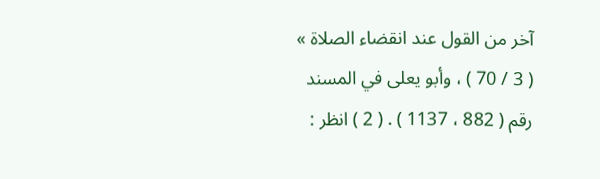آخر من القول عند انقضاء الصلاة » ( 3 / 70 ) ، وأبو يعلى في المسند رقم ( 882 ، 1137 ) . ( 2 ) انظر :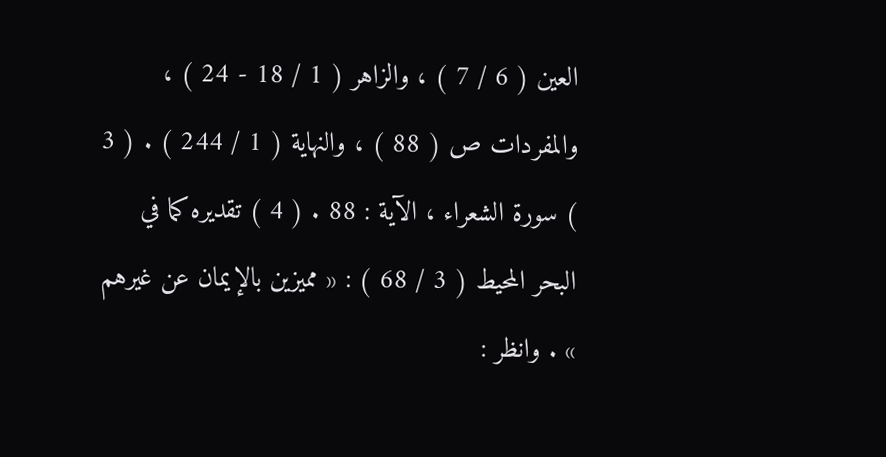العين ( 6 / 7 ) ، والزاهر ( 1 / 18 - 24 ) ، والمفردات ص ( 88 ) ، والنهاية ( 1 / 244 ) . ( 3 ) سورة الشعراء ، الآية : 88 . ( 4 ) تقديره كما في البحر المحيط ( 3 / 68 ) : « مميزين بالإيمان عن غيرهم » . وانظر :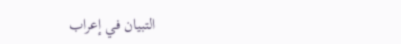التبيان في إعراب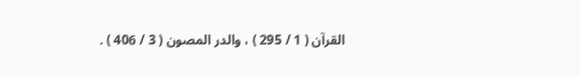القرآن ( 1 / 295 ) ، والدر المصون ( 3 / 406 ) .